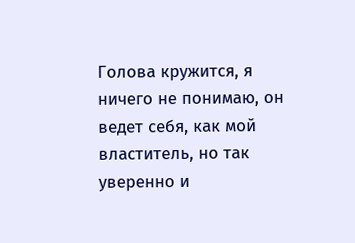Голова кружится, я ничего не понимаю, он ведет себя, как мой властитель, но так уверенно и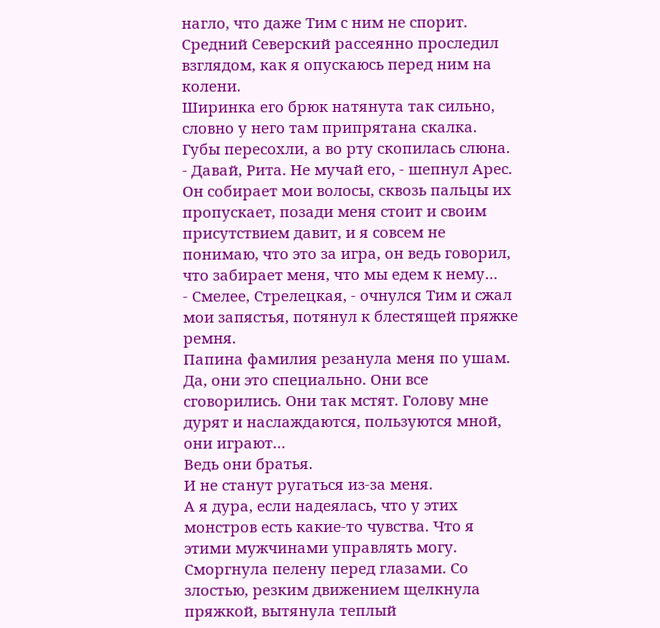нагло, что даже Тим с ним не спорит.
Средний Северский рассеянно проследил взглядом, как я опускаюсь перед ним на колени.
Ширинка его брюк натянута так сильно, словно у него там припрятана скалка.
Губы пересохли, а во рту скопилась слюна.
- Давай, Рита. Не мучай его, - шепнул Арес.
Он собирает мои волосы, сквозь пальцы их пропускает, позади меня стоит и своим присутствием давит, и я совсем не понимаю, что это за игра, он ведь говорил, что забирает меня, что мы едем к нему…
- Смелее, Стрелецкая, - очнулся Тим и сжал мои запястья, потянул к блестящей пряжке ремня.
Папина фамилия резанула меня по ушам.
Да, они это специально. Они все сговорились. Они так мстят. Голову мне дурят и наслаждаются, пользуются мной, они играют…
Ведь они братья.
И не станут ругаться из-за меня.
А я дура, если надеялась, что у этих монстров есть какие-то чувства. Что я этими мужчинами управлять могу.
Сморгнула пелену перед глазами. Со злостью, резким движением щелкнула пряжкой, вытянула теплый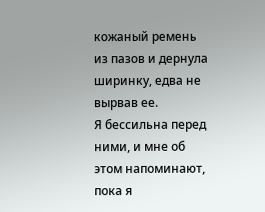кожаный ремень из пазов и дернула ширинку, едва не вырвав ее.
Я бессильна перед ними, и мне об этом напоминают, пока я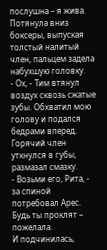послушна – я жива.
Потянула вниз боксеры, выпуская толстый налитый член, пальцем задела набухшую головку.
- Ох, - Тим втянул воздух сквозь сжатые зубы. Обхватил мою голову и подался бедрами вперед.
Горячий член уткнулся в губы, размазал смазку.
- Возьми его, Рита, - за спиной потребовал Арес.
Будь ты проклят – пожелала.
И подчинилась,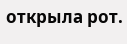открыла рот.